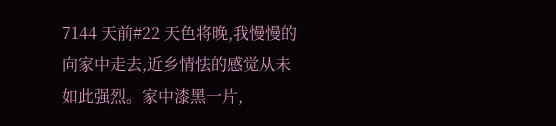7144 天前#22 天色将晚,我慢慢的向家中走去,近乡情怯的感觉从未如此强烈。家中漆黑一片,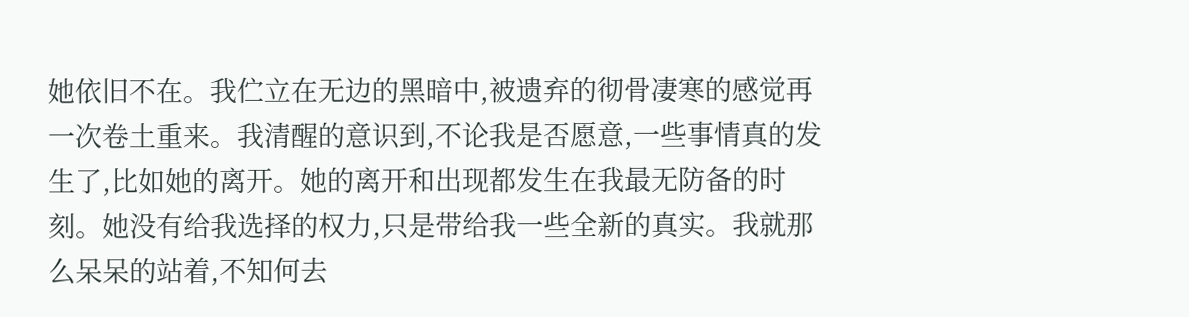她依旧不在。我伫立在无边的黑暗中,被遗弃的彻骨凄寒的感觉再一次卷土重来。我清醒的意识到,不论我是否愿意,一些事情真的发生了,比如她的离开。她的离开和出现都发生在我最无防备的时刻。她没有给我选择的权力,只是带给我一些全新的真实。我就那么呆呆的站着,不知何去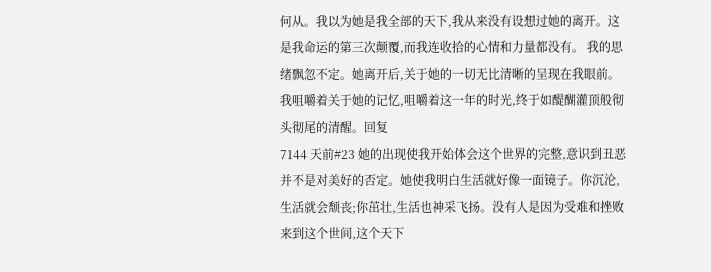何从。我以为她是我全部的天下,我从来没有设想过她的离开。这是我命运的第三次颠覆,而我连收拾的心情和力量都没有。 我的思绪飘忽不定。她离开后,关于她的一切无比清晰的呈现在我眼前。我咀嚼着关于她的记忆,咀嚼着这一年的时光,终于如醍醐灌顶般彻头彻尾的清醒。回复
7144 天前#23 她的出现使我开始体会这个世界的完整,意识到丑恶并不是对美好的否定。她使我明白生活就好像一面镜子。你沉沦,生活就会颓丧;你茁壮,生活也神采飞扬。没有人是因为受难和挫败来到这个世间,这个天下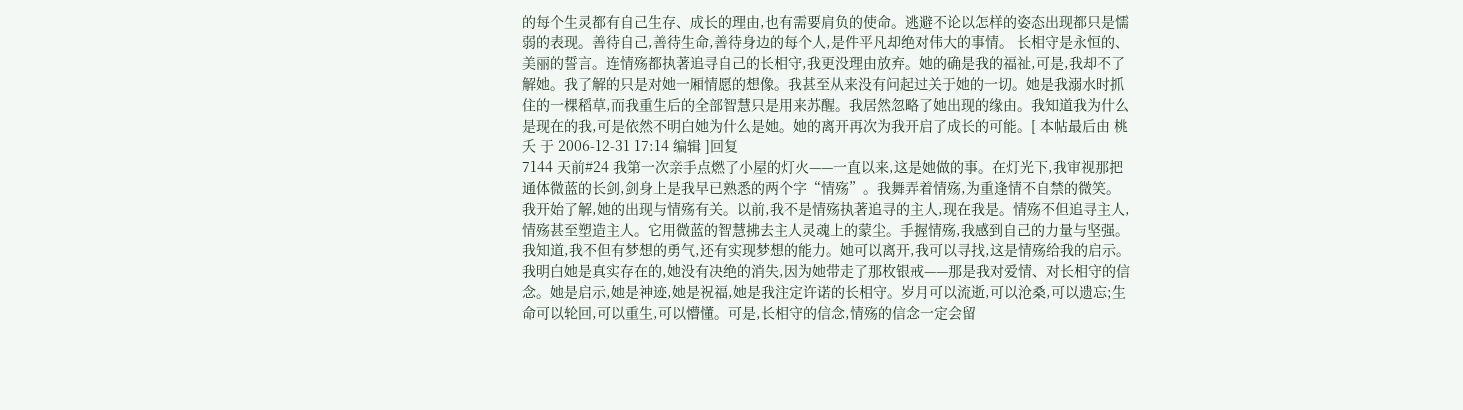的每个生灵都有自己生存、成长的理由,也有需要肩负的使命。逃避不论以怎样的姿态出现都只是懦弱的表现。善待自己,善待生命,善待身边的每个人,是件平凡却绝对伟大的事情。 长相守是永恒的、美丽的誓言。连情殇都执著追寻自己的长相守,我更没理由放弃。她的确是我的福祉,可是,我却不了解她。我了解的只是对她一厢情愿的想像。我甚至从来没有问起过关于她的一切。她是我溺水时抓住的一棵稻草,而我重生后的全部智慧只是用来苏醒。我居然忽略了她出现的缘由。我知道我为什么是现在的我,可是依然不明白她为什么是她。她的离开再次为我开启了成长的可能。[ 本帖最后由 桃夭 于 2006-12-31 17:14 编辑 ]回复
7144 天前#24 我第一次亲手点燃了小屋的灯火——一直以来,这是她做的事。在灯光下,我审视那把通体微蓝的长剑,剑身上是我早已熟悉的两个字“情殇”。我舞弄着情殇,为重逢情不自禁的微笑。我开始了解,她的出现与情殇有关。以前,我不是情殇执著追寻的主人,现在我是。情殇不但追寻主人,情殇甚至塑造主人。它用微蓝的智慧拂去主人灵魂上的蒙尘。手握情殇,我感到自己的力量与坚强。我知道,我不但有梦想的勇气,还有实现梦想的能力。她可以离开,我可以寻找,这是情殇给我的启示。我明白她是真实存在的,她没有决绝的消失,因为她带走了那枚银戒——那是我对爱情、对长相守的信念。她是启示,她是神迹,她是祝福,她是我注定许诺的长相守。岁月可以流逝,可以沧桑,可以遗忘;生命可以轮回,可以重生,可以懵懂。可是,长相守的信念,情殇的信念一定会留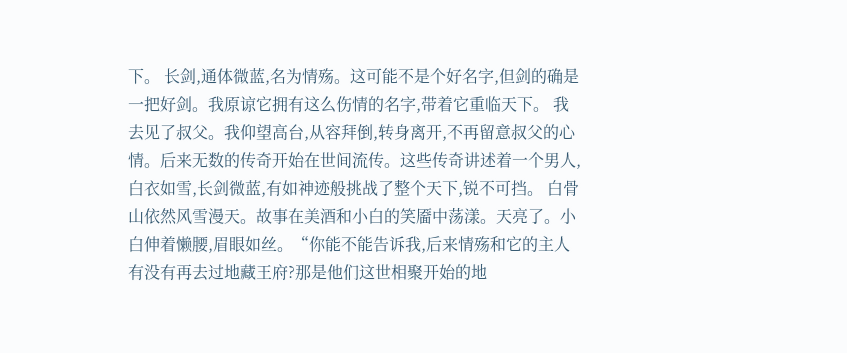下。 长剑,通体微蓝,名为情殇。这可能不是个好名字,但剑的确是一把好剑。我原谅它拥有这么伤情的名字,带着它重临天下。 我去见了叔父。我仰望高台,从容拜倒,转身离开,不再留意叔父的心情。后来无数的传奇开始在世间流传。这些传奇讲述着一个男人,白衣如雪,长剑微蓝,有如神迹般挑战了整个天下,锐不可挡。 白骨山依然风雪漫天。故事在美酒和小白的笑靥中荡漾。天亮了。小白伸着懒腰,眉眼如丝。“你能不能告诉我,后来情殇和它的主人有没有再去过地藏王府?那是他们这世相聚开始的地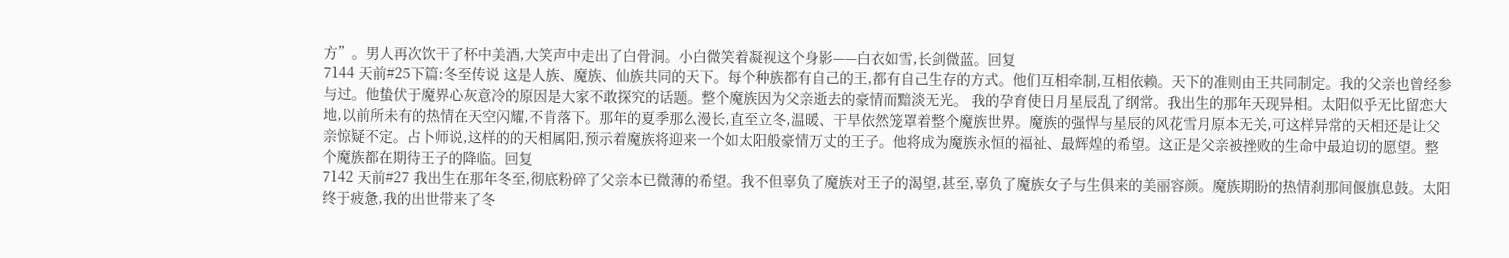方”。男人再次饮干了杯中美酒,大笑声中走出了白骨洞。小白微笑着凝视这个身影——白衣如雪,长剑微蓝。回复
7144 天前#25下篇:冬至传说 这是人族、魔族、仙族共同的天下。每个种族都有自己的王,都有自己生存的方式。他们互相牵制,互相依赖。天下的准则由王共同制定。我的父亲也曾经参与过。他蛰伏于魔界心灰意冷的原因是大家不敢探究的话题。整个魔族因为父亲逝去的豪情而黯淡无光。 我的孕育使日月星辰乱了纲常。我出生的那年天现异相。太阳似乎无比留恋大地,以前所未有的热情在天空闪耀,不肯落下。那年的夏季那么漫长,直至立冬,温暖、干旱依然笼罩着整个魔族世界。魔族的强悍与星辰的风花雪月原本无关,可这样异常的天相还是让父亲惊疑不定。占卜师说,这样的的天相属阳,预示着魔族将迎来一个如太阳般豪情万丈的王子。他将成为魔族永恒的福祉、最辉煌的希望。这正是父亲被挫败的生命中最迫切的愿望。整个魔族都在期待王子的降临。回复
7142 天前#27 我出生在那年冬至,彻底粉碎了父亲本已微薄的希望。我不但辜负了魔族对王子的渴望,甚至,辜负了魔族女子与生俱来的美丽容颜。魔族期盼的热情刹那间偃旗息鼓。太阳终于疲惫,我的出世带来了冬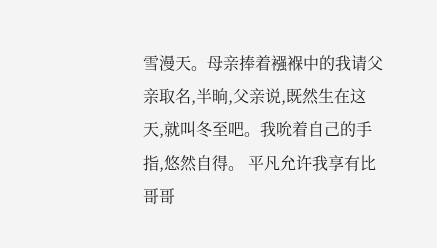雪漫天。母亲捧着襁褓中的我请父亲取名,半晌,父亲说,既然生在这天,就叫冬至吧。我吮着自己的手指,悠然自得。 平凡允许我享有比哥哥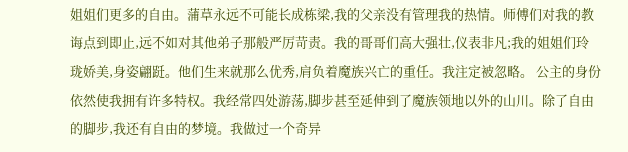姐姐们更多的自由。蒲草永远不可能长成栋梁,我的父亲没有管理我的热情。师傅们对我的教诲点到即止,远不如对其他弟子那般严厉苛责。我的哥哥们高大强壮,仪表非凡;我的姐姐们玲珑娇美,身姿翩跹。他们生来就那么优秀,肩负着魔族兴亡的重任。我注定被忽略。 公主的身份依然使我拥有许多特权。我经常四处游荡,脚步甚至延伸到了魔族领地以外的山川。除了自由的脚步,我还有自由的梦境。我做过一个奇异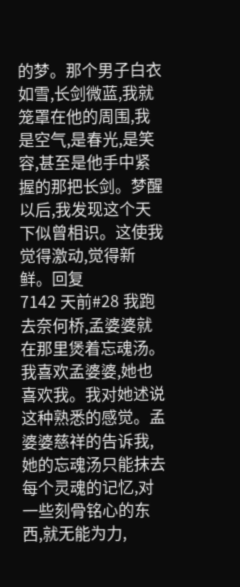的梦。那个男子白衣如雪,长剑微蓝,我就笼罩在他的周围,我是空气,是春光,是笑容,甚至是他手中紧握的那把长剑。梦醒以后,我发现这个天下似曾相识。这使我觉得激动,觉得新鲜。回复
7142 天前#28 我跑去奈何桥,孟婆婆就在那里煲着忘魂汤。我喜欢孟婆婆,她也喜欢我。我对她述说这种熟悉的感觉。孟婆婆慈祥的告诉我,她的忘魂汤只能抹去每个灵魂的记忆,对一些刻骨铭心的东西,就无能为力,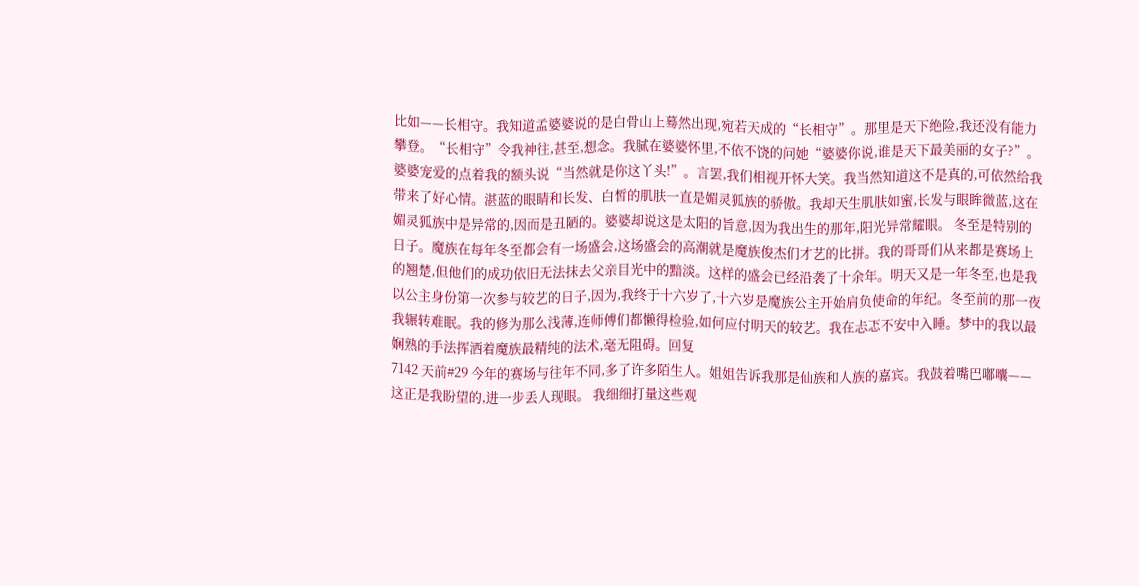比如——长相守。我知道孟婆婆说的是白骨山上蓦然出现,宛若天成的“长相守”。那里是天下绝险,我还没有能力攀登。“长相守”令我神往,甚至,想念。我腻在婆婆怀里,不依不饶的问她“婆婆你说,谁是天下最美丽的女子?”。婆婆宠爱的点着我的额头说“当然就是你这丫头!”。言罢,我们相视开怀大笑。我当然知道这不是真的,可依然给我带来了好心情。湛蓝的眼睛和长发、白皙的肌肤一直是媚灵狐族的骄傲。我却天生肌肤如蜜,长发与眼眸微蓝,这在媚灵狐族中是异常的,因而是丑陋的。婆婆却说这是太阳的旨意,因为我出生的那年,阳光异常耀眼。 冬至是特别的日子。魔族在每年冬至都会有一场盛会,这场盛会的高潮就是魔族俊杰们才艺的比拼。我的哥哥们从来都是赛场上的翘楚,但他们的成功依旧无法抹去父亲目光中的黯淡。这样的盛会已经沿袭了十余年。明天又是一年冬至,也是我以公主身份第一次参与较艺的日子,因为,我终于十六岁了,十六岁是魔族公主开始肩负使命的年纪。冬至前的那一夜我辗转难眠。我的修为那么浅薄,连师傅们都懒得检验,如何应付明天的较艺。我在忐忑不安中入睡。梦中的我以最娴熟的手法挥洒着魔族最精纯的法术,毫无阻碍。回复
7142 天前#29 今年的赛场与往年不同,多了许多陌生人。姐姐告诉我那是仙族和人族的嘉宾。我鼓着嘴巴嘟囔——这正是我盼望的,进一步丢人现眼。 我细细打量这些观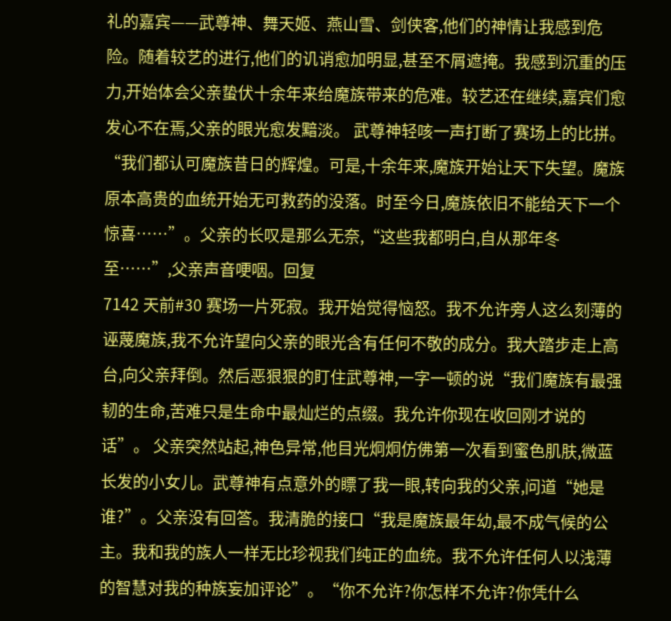礼的嘉宾——武尊神、舞天姬、燕山雪、剑侠客,他们的神情让我感到危险。随着较艺的进行,他们的讥诮愈加明显,甚至不屑遮掩。我感到沉重的压力,开始体会父亲蛰伏十余年来给魔族带来的危难。较艺还在继续,嘉宾们愈发心不在焉,父亲的眼光愈发黯淡。 武尊神轻咳一声打断了赛场上的比拼。“我们都认可魔族昔日的辉煌。可是,十余年来,魔族开始让天下失望。魔族原本高贵的血统开始无可救药的没落。时至今日,魔族依旧不能给天下一个惊喜……”。父亲的长叹是那么无奈,“这些我都明白,自从那年冬至……”,父亲声音哽咽。回复
7142 天前#30 赛场一片死寂。我开始觉得恼怒。我不允许旁人这么刻薄的诬蔑魔族,我不允许望向父亲的眼光含有任何不敬的成分。我大踏步走上高台,向父亲拜倒。然后恶狠狠的盯住武尊神,一字一顿的说“我们魔族有最强韧的生命,苦难只是生命中最灿烂的点缀。我允许你现在收回刚才说的话”。 父亲突然站起,神色异常,他目光炯炯仿佛第一次看到蜜色肌肤,微蓝长发的小女儿。武尊神有点意外的瞟了我一眼,转向我的父亲,问道“她是谁?”。父亲没有回答。我清脆的接口“我是魔族最年幼,最不成气候的公主。我和我的族人一样无比珍视我们纯正的血统。我不允许任何人以浅薄的智慧对我的种族妄加评论”。“你不允许?你怎样不允许?你凭什么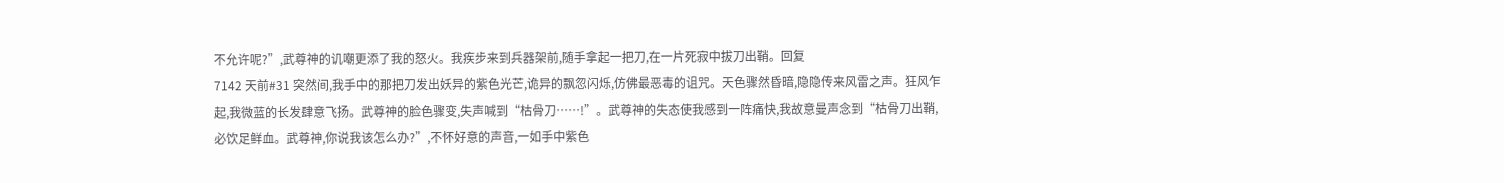不允许呢?”,武尊神的讥嘲更添了我的怒火。我疾步来到兵器架前,随手拿起一把刀,在一片死寂中拔刀出鞘。回复
7142 天前#31 突然间,我手中的那把刀发出妖异的紫色光芒,诡异的飘忽闪烁,仿佛最恶毒的诅咒。天色骤然昏暗,隐隐传来风雷之声。狂风乍起,我微蓝的长发肆意飞扬。武尊神的脸色骤变,失声喊到“枯骨刀……!”。武尊神的失态使我感到一阵痛快,我故意曼声念到“枯骨刀出鞘,必饮足鲜血。武尊神,你说我该怎么办?”,不怀好意的声音,一如手中紫色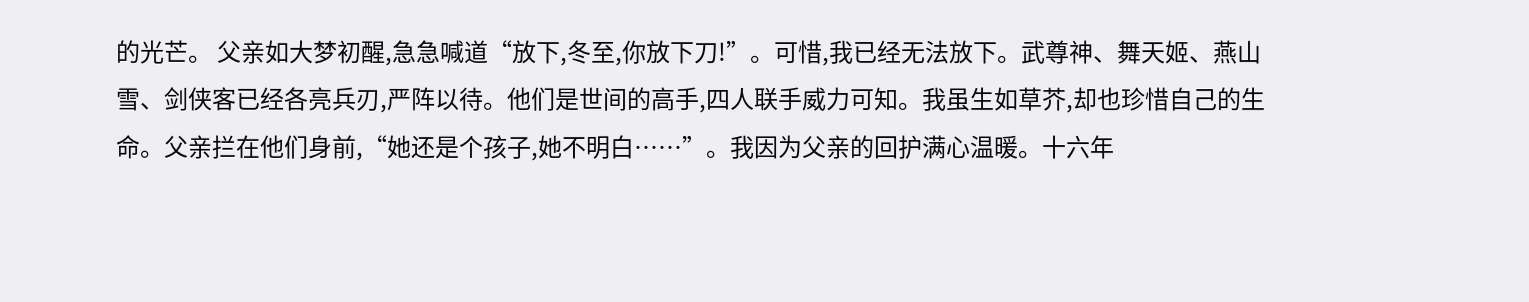的光芒。 父亲如大梦初醒,急急喊道“放下,冬至,你放下刀!”。可惜,我已经无法放下。武尊神、舞天姬、燕山雪、剑侠客已经各亮兵刃,严阵以待。他们是世间的高手,四人联手威力可知。我虽生如草芥,却也珍惜自己的生命。父亲拦在他们身前,“她还是个孩子,她不明白……”。我因为父亲的回护满心温暖。十六年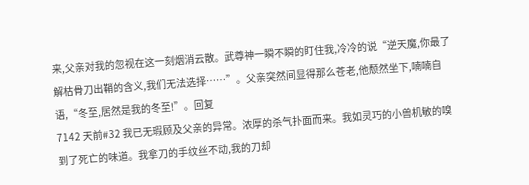来,父亲对我的忽视在这一刻烟消云散。武尊神一瞬不瞬的盯住我,冷冷的说“逆天魔,你最了解枯骨刀出鞘的含义,我们无法选择……”。父亲突然间显得那么苍老,他颓然坐下,喃喃自语,“冬至,居然是我的冬至!”。回复
7142 天前#32 我已无瑕顾及父亲的异常。浓厚的杀气扑面而来。我如灵巧的小兽机敏的嗅到了死亡的味道。我拿刀的手纹丝不动,我的刀却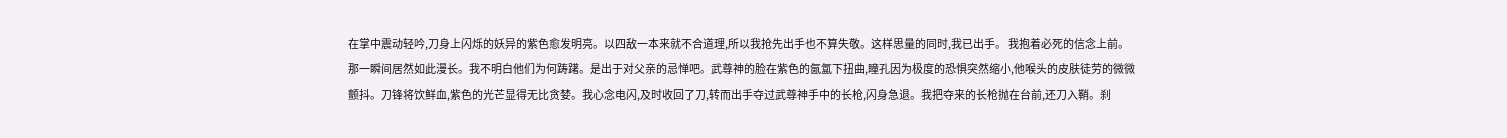在掌中震动轻吟,刀身上闪烁的妖异的紫色愈发明亮。以四敌一本来就不合道理,所以我抢先出手也不算失敬。这样思量的同时,我已出手。 我抱着必死的信念上前。那一瞬间居然如此漫长。我不明白他们为何踌躇。是出于对父亲的忌惮吧。武尊神的脸在紫色的氤氲下扭曲,瞳孔因为极度的恐惧突然缩小,他喉头的皮肤徒劳的微微颤抖。刀锋将饮鲜血,紫色的光芒显得无比贪婪。我心念电闪,及时收回了刀,转而出手夺过武尊神手中的长枪,闪身急退。我把夺来的长枪抛在台前,还刀入鞘。刹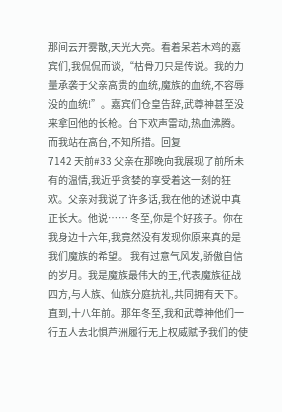那间云开雾散,天光大亮。看着呆若木鸡的嘉宾们,我侃侃而谈,“枯骨刀只是传说。我的力量承袭于父亲高贵的血统,魔族的血统,不容辱没的血统!”。嘉宾们仓皇告辞,武尊神甚至没来拿回他的长枪。台下欢声雷动,热血沸腾。而我站在高台,不知所措。回复
7142 天前#33 父亲在那晚向我展现了前所未有的温情,我近乎贪婪的享受着这一刻的狂欢。父亲对我说了许多话,我在他的述说中真正长大。他说…… 冬至,你是个好孩子。你在我身边十六年,我竟然没有发现你原来真的是我们魔族的希望。 我有过意气风发,骄傲自信的岁月。我是魔族最伟大的王,代表魔族征战四方,与人族、仙族分庭抗礼,共同拥有天下。直到,十八年前。那年冬至,我和武尊神他们一行五人去北惧芦洲履行无上权威赋予我们的使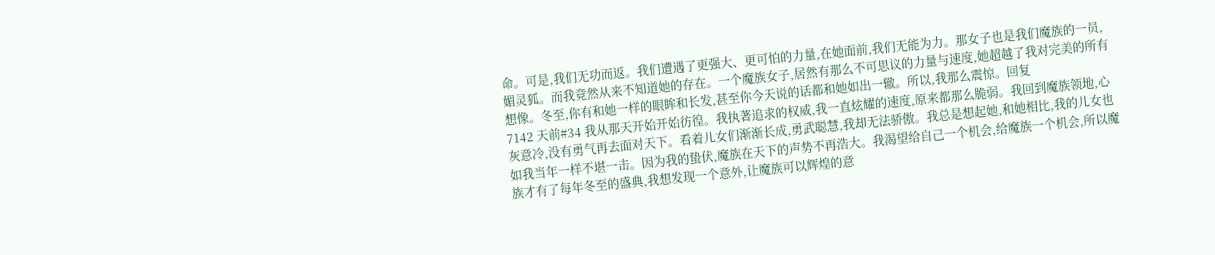命。可是,我们无功而返。我们遭遇了更强大、更可怕的力量,在她面前,我们无能为力。那女子也是我们魔族的一员,媚灵狐。而我竟然从来不知道她的存在。一个魔族女子,居然有那么不可思议的力量与速度,她超越了我对完美的所有想像。冬至,你有和她一样的眼眸和长发,甚至你今天说的话都和她如出一辙。所以,我那么震惊。回复
7142 天前#34 我从那天开始开始彷徨。我执著追求的权威,我一直炫耀的速度,原来都那么脆弱。我回到魔族领地,心灰意冷,没有勇气再去面对天下。看着儿女们渐渐长成,勇武聪慧,我却无法骄傲。我总是想起她,和她相比,我的儿女也如我当年一样不堪一击。因为我的蛰伏,魔族在天下的声势不再浩大。我渴望给自己一个机会,给魔族一个机会,所以魔族才有了每年冬至的盛典,我想发现一个意外,让魔族可以辉煌的意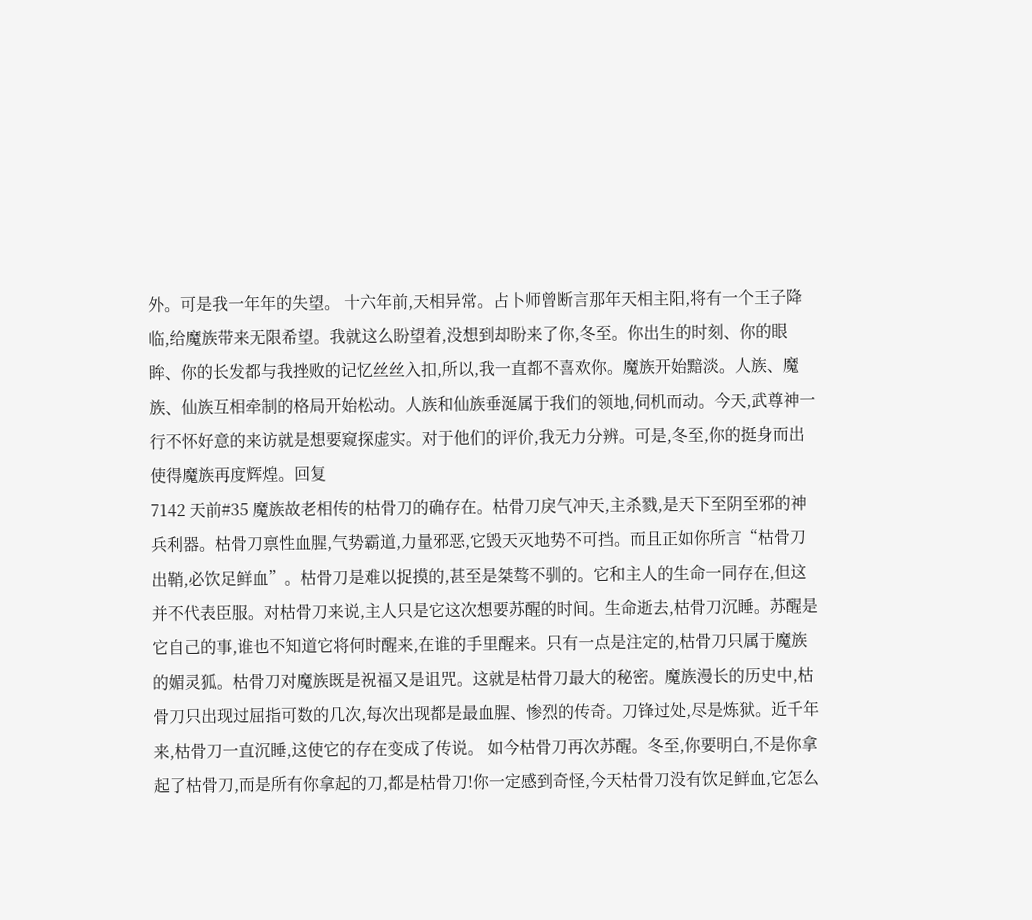外。可是我一年年的失望。 十六年前,天相异常。占卜师曾断言那年天相主阳,将有一个王子降临,给魔族带来无限希望。我就这么盼望着,没想到却盼来了你,冬至。你出生的时刻、你的眼眸、你的长发都与我挫败的记忆丝丝入扣,所以,我一直都不喜欢你。魔族开始黯淡。人族、魔族、仙族互相牵制的格局开始松动。人族和仙族垂涎属于我们的领地,伺机而动。今天,武尊神一行不怀好意的来访就是想要窥探虚实。对于他们的评价,我无力分辨。可是,冬至,你的挺身而出使得魔族再度辉煌。回复
7142 天前#35 魔族故老相传的枯骨刀的确存在。枯骨刀戾气冲天,主杀戮,是天下至阴至邪的神兵利器。枯骨刀禀性血腥,气势霸道,力量邪恶,它毁天灭地势不可挡。而且正如你所言“枯骨刀出鞘,必饮足鲜血”。枯骨刀是难以捉摸的,甚至是桀骜不驯的。它和主人的生命一同存在,但这并不代表臣服。对枯骨刀来说,主人只是它这次想要苏醒的时间。生命逝去,枯骨刀沉睡。苏醒是它自己的事,谁也不知道它将何时醒来,在谁的手里醒来。只有一点是注定的,枯骨刀只属于魔族的媚灵狐。枯骨刀对魔族既是祝福又是诅咒。这就是枯骨刀最大的秘密。魔族漫长的历史中,枯骨刀只出现过屈指可数的几次,每次出现都是最血腥、惨烈的传奇。刀锋过处,尽是炼狱。近千年来,枯骨刀一直沉睡,这使它的存在变成了传说。 如今枯骨刀再次苏醒。冬至,你要明白,不是你拿起了枯骨刀,而是所有你拿起的刀,都是枯骨刀!你一定感到奇怪,今天枯骨刀没有饮足鲜血,它怎么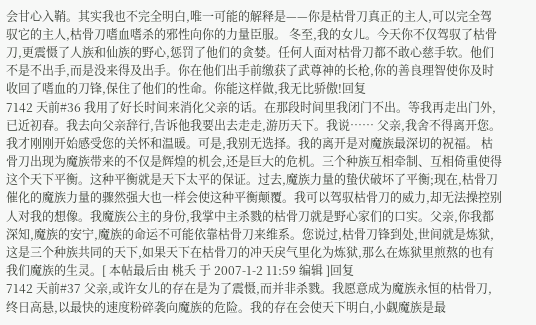会甘心入鞘。其实我也不完全明白,唯一可能的解释是——你是枯骨刀真正的主人,可以完全驾驭它的主人,枯骨刀嗜血嗜杀的邪性向你的力量臣服。 冬至,我的女儿。今天你不仅驾驭了枯骨刀,更震慑了人族和仙族的野心,惩罚了他们的贪婪。任何人面对枯骨刀都不敢心慈手软。他们不是不出手,而是没来得及出手。你在他们出手前缴获了武尊神的长枪,你的善良理智使你及时收回了嗜血的刀锋,保住了他们的性命。你能这样做,我无比骄傲!回复
7142 天前#36 我用了好长时间来消化父亲的话。在那段时间里我闭门不出。等我再走出门外,已近初春。我去向父亲辞行,告诉他我要出去走走,游历天下。我说…… 父亲,我舍不得离开您。我才刚刚开始感受您的关怀和温暖。可是,我别无选择。我的离开是对魔族最深切的祝福。 枯骨刀出现为魔族带来的不仅是辉煌的机会,还是巨大的危机。三个种族互相牵制、互相倚重使得这个天下平衡。这种平衡就是天下太平的保证。过去,魔族力量的蛰伏破坏了平衡;现在,枯骨刀催化的魔族力量的骤然强大也一样会使这种平衡颠覆。我可以驾驭枯骨刀的威力,却无法操控别人对我的想像。我魔族公主的身份,我掌中主杀戮的枯骨刀就是野心家们的口实。父亲,你我都深知,魔族的安宁,魔族的命运不可能依靠枯骨刀来维系。您说过,枯骨刀锋到处,世间就是炼狱,这是三个种族共同的天下,如果天下在枯骨刀的冲天戾气里化为炼狱,那么在炼狱里煎熬的也有我们魔族的生灵。[ 本帖最后由 桃夭 于 2007-1-2 11:59 编辑 ]回复
7142 天前#37 父亲,或许女儿的存在是为了震慑,而并非杀戮。我愿意成为魔族永恒的枯骨刀,终日高悬,以最快的速度粉碎袭向魔族的危险。我的存在会使天下明白,小觑魔族是最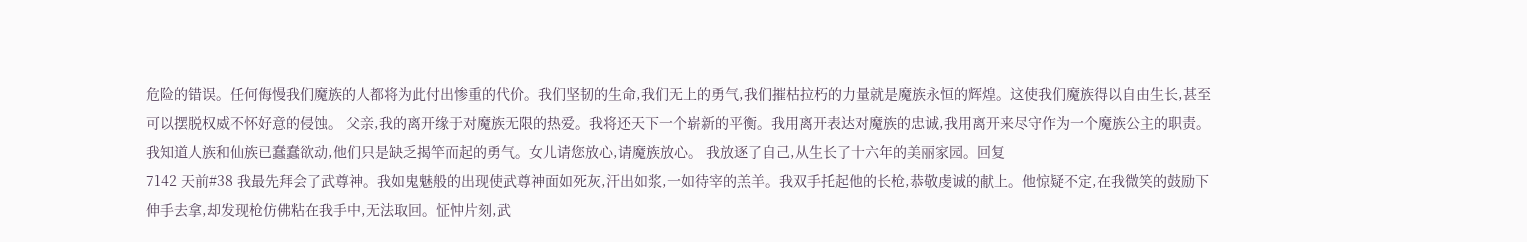危险的错误。任何侮慢我们魔族的人都将为此付出惨重的代价。我们坚韧的生命,我们无上的勇气,我们摧枯拉朽的力量就是魔族永恒的辉煌。这使我们魔族得以自由生长,甚至可以摆脱权威不怀好意的侵蚀。 父亲,我的离开缘于对魔族无限的热爱。我将还天下一个崭新的平衡。我用离开表达对魔族的忠诚,我用离开来尽守作为一个魔族公主的职责。我知道人族和仙族已蠢蠢欲动,他们只是缺乏揭竿而起的勇气。女儿请您放心,请魔族放心。 我放逐了自己,从生长了十六年的美丽家园。回复
7142 天前#38 我最先拜会了武尊神。我如鬼魅般的出现使武尊神面如死灰,汗出如浆,一如待宰的羔羊。我双手托起他的长枪,恭敬虔诚的献上。他惊疑不定,在我微笑的鼓励下伸手去拿,却发现枪仿佛粘在我手中,无法取回。怔忡片刻,武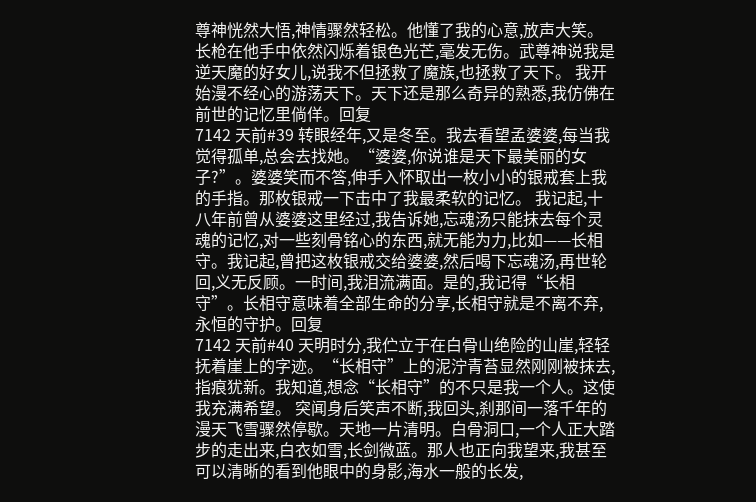尊神恍然大悟,神情骤然轻松。他懂了我的心意,放声大笑。长枪在他手中依然闪烁着银色光芒,毫发无伤。武尊神说我是逆天魔的好女儿,说我不但拯救了魔族,也拯救了天下。 我开始漫不经心的游荡天下。天下还是那么奇异的熟悉,我仿佛在前世的记忆里倘佯。回复
7142 天前#39 转眼经年,又是冬至。我去看望孟婆婆,每当我觉得孤单,总会去找她。“婆婆,你说谁是天下最美丽的女子?”。婆婆笑而不答,伸手入怀取出一枚小小的银戒套上我的手指。那枚银戒一下击中了我最柔软的记忆。 我记起,十八年前曾从婆婆这里经过,我告诉她,忘魂汤只能抹去每个灵魂的记忆,对一些刻骨铭心的东西,就无能为力,比如——长相守。我记起,曾把这枚银戒交给婆婆,然后喝下忘魂汤,再世轮回,义无反顾。一时间,我泪流满面。是的,我记得“长相守”。长相守意味着全部生命的分享,长相守就是不离不弃,永恒的守护。回复
7142 天前#40 天明时分,我伫立于在白骨山绝险的山崖,轻轻抚着崖上的字迹。“长相守”上的泥泞青苔显然刚刚被抹去,指痕犹新。我知道,想念“长相守”的不只是我一个人。这使我充满希望。 突闻身后笑声不断,我回头,刹那间一落千年的漫天飞雪骤然停歇。天地一片清明。白骨洞口,一个人正大踏步的走出来,白衣如雪,长剑微蓝。那人也正向我望来,我甚至可以清晰的看到他眼中的身影,海水一般的长发,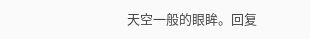天空一般的眼眸。回复